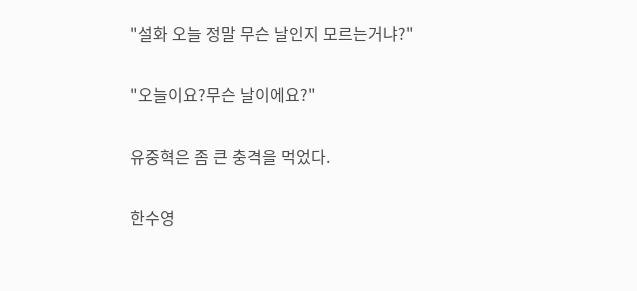"설화 오늘 정말 무슨 날인지 모르는거냐?"

"오늘이요?무슨 날이에요?"

유중혁은 좀 큰 충격을 먹었다.

한수영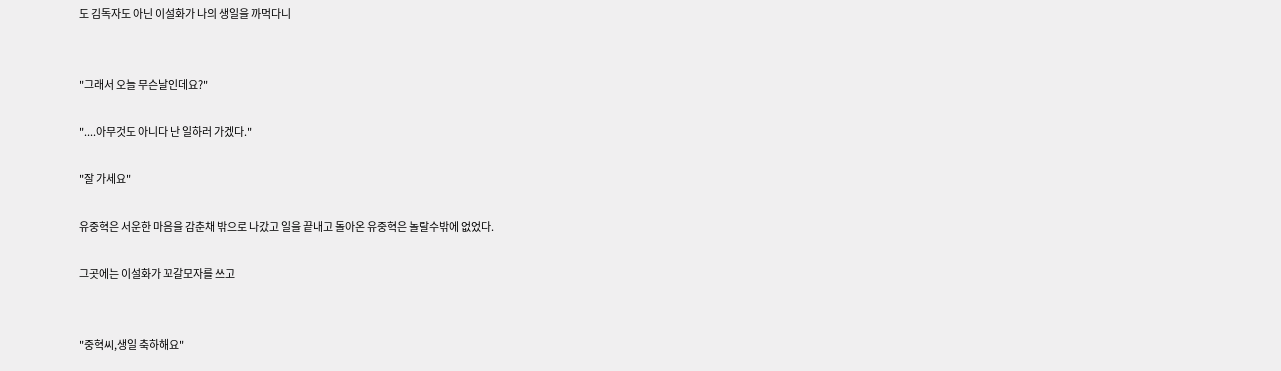도 김독자도 아닌 이설화가 나의 생일을 까먹다니


"그래서 오늘 무슨날인데요?"

"....아무것도 아니다 난 일하러 가겠다."

"잘 가세요"

유중혁은 서운한 마음을 감춘채 밖으로 나갔고 일을 끝내고 돌아온 유중혁은 놀랄수밖에 없었다.

그곳에는 이설화가 꼬갈모자를 쓰고


"중혁씨,생일 축하해요"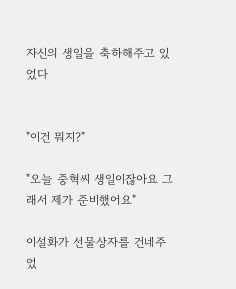자신의 생일을 축하해주고 있었다


"이건 뭐지?"

"오늘 중혁씨 생일이잖아요 그래서 제가 준비했어요"

이설화가 선물상자를 건네주었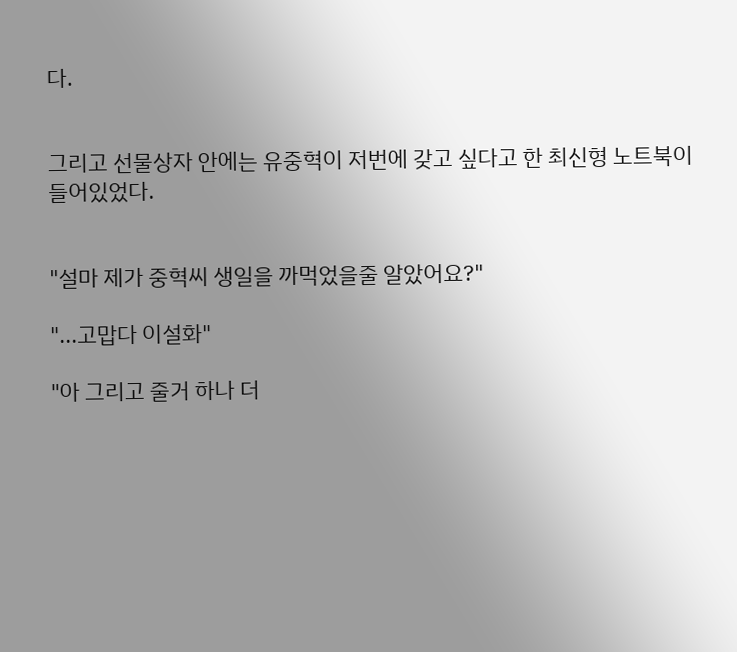다.


그리고 선물상자 안에는 유중혁이 저번에 갖고 싶다고 한 최신형 노트북이 들어있었다.


"설마 제가 중혁씨 생일을 까먹었을줄 알았어요?"

"...고맙다 이설화"

"아 그리고 줄거 하나 더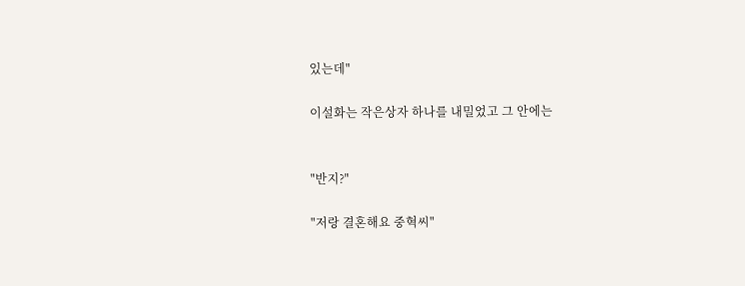있는데"

이설화는 작은상자 하나를 내밀었고 그 안에는


"반지?"

"저랑 결혼해요 중혁씨"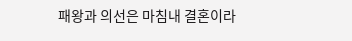패왕과 의선은 마침내 결혼이라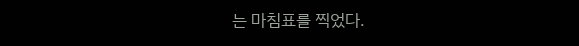는 마침표를 찍었다.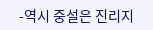-역시 중설은 진리지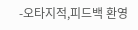-오타지적,피드백 환영